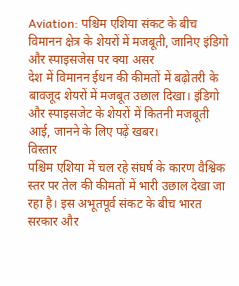Aviation: पश्चिम एशिया संकट के बीच विमानन क्षेत्र के शेयरों में मजबूती, जानिए इंडिगो और स्पाइसजेस पर क्या असर
देश में विमानन ईधन की कीमतों में बढ़ोतरी के बावजूद शेयरों में मजबूत उछाल दिखा। इंडिगो और स्पाइसजेट के शेयरों में कितनी मजबूती आई, जानने के लिए पढ़ें खबर।
विस्तार
पश्चिम एशिया में चल रहे संघर्ष के कारण वैश्विक स्तर पर तेल की कीमतों में भारी उछाल देखा जा रहा है। इस अभूतपूर्व संकट के बीच भारत सरकार और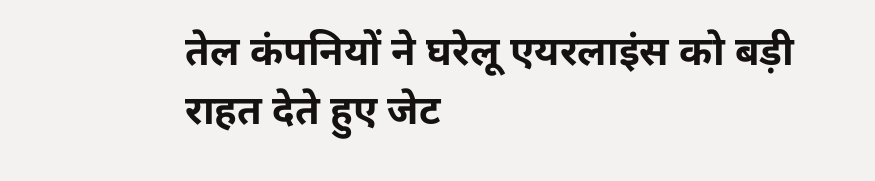तेल कंपनियों ने घरेलू एयरलाइंस को बड़ी राहत देते हुए जेट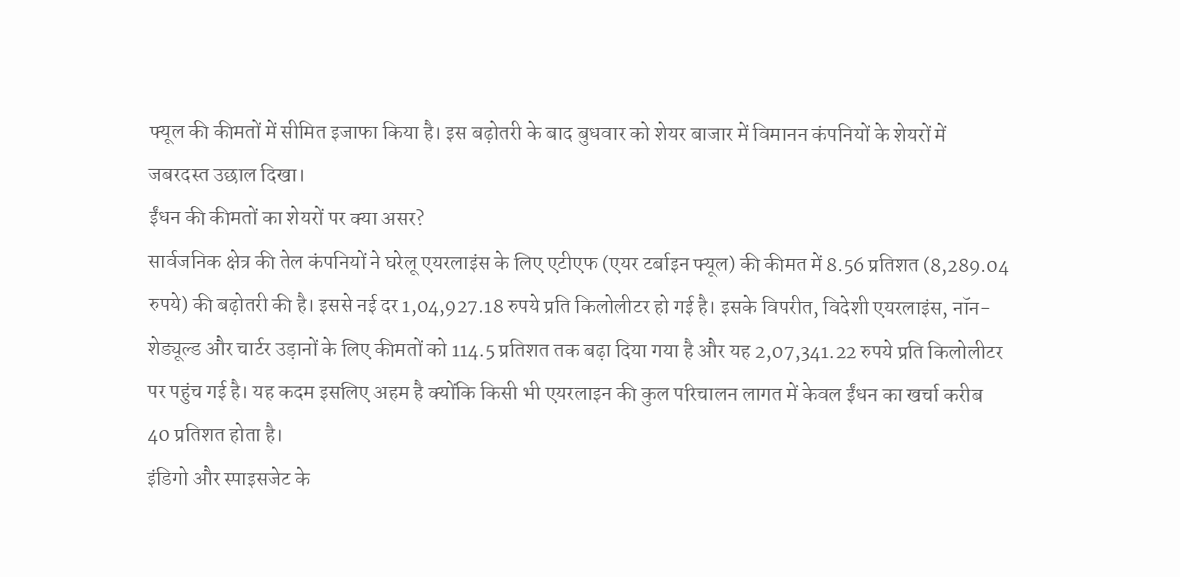फ्यूल की कीमतों में सीमित इजाफा किया है। इस बढ़ोतरी के बाद बुधवार को शेयर बाजार में विमानन कंपनियों के शेयरों में जबरदस्त उछाल दिखा।
ईंधन की कीमतों का शेयरों पर क्या असर?
सार्वजनिक क्षेत्र की तेल कंपनियों ने घरेलू एयरलाइंस के लिए एटीएफ (एयर टर्बाइन फ्यूल) की कीमत में 8.56 प्रतिशत (8,289.04 रुपये) की बढ़ोतरी की है। इससे नई दर 1,04,927.18 रुपये प्रति किलोलीटर हो गई है। इसके विपरीत, विदेशी एयरलाइंस, नॉन-शेड्यूल्ड और चार्टर उड़ानों के लिए कीमतों को 114.5 प्रतिशत तक बढ़ा दिया गया है और यह 2,07,341.22 रुपये प्रति किलोलीटर पर पहुंच गई है। यह कदम इसलिए अहम है क्योंकि किसी भी एयरलाइन की कुल परिचालन लागत में केवल ईंधन का खर्चा करीब 40 प्रतिशत होता है।
इंडिगो और स्पाइसजेट के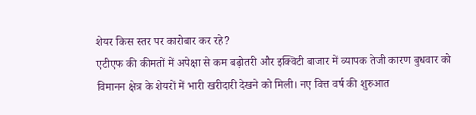शेयर किस स्तर पर कारोबार कर रहे?
एटीएफ की कीमतों में अपेक्षा से कम बढ़ोतरी और इक्विटी बाजार में व्यापक तेजी कारण बुधवार को विमानन क्षेत्र के शेयरों में भारी खरीदारी देखने को मिली। नए वित्त वर्ष की शुरुआत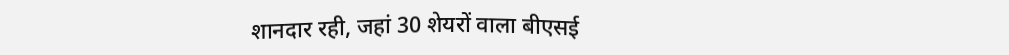शानदार रही, जहां 30 शेयरों वाला बीएसई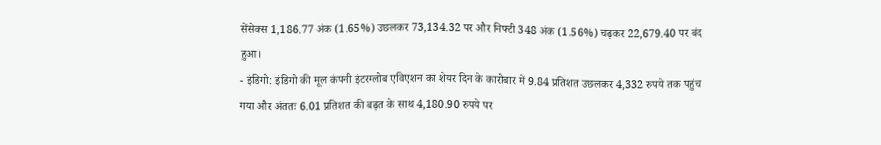सेंसेक्स 1,186.77 अंक (1.65%) उछलकर 73,134.32 पर और निफ्टी 348 अंक (1.56%) चढ़कर 22,679.40 पर बंद हुआ।
- इंडिगो: इंडिगो की मूल कंपनी इंटरग्लोब एविएशन का शेयर दिन के कारोबार में 9.84 प्रतिशत उछलकर 4,332 रुपये तक पहुंच गया और अंततः 6.01 प्रतिशत की बढ़त के साथ 4,180.90 रुपये पर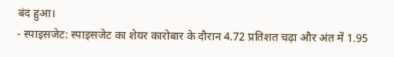बंद हुआ।
- स्पाइसजेट: स्पाइसजेट का शेयर कारोबार के दौरान 4.72 प्रतिशत चढ़ा और अंत में 1.95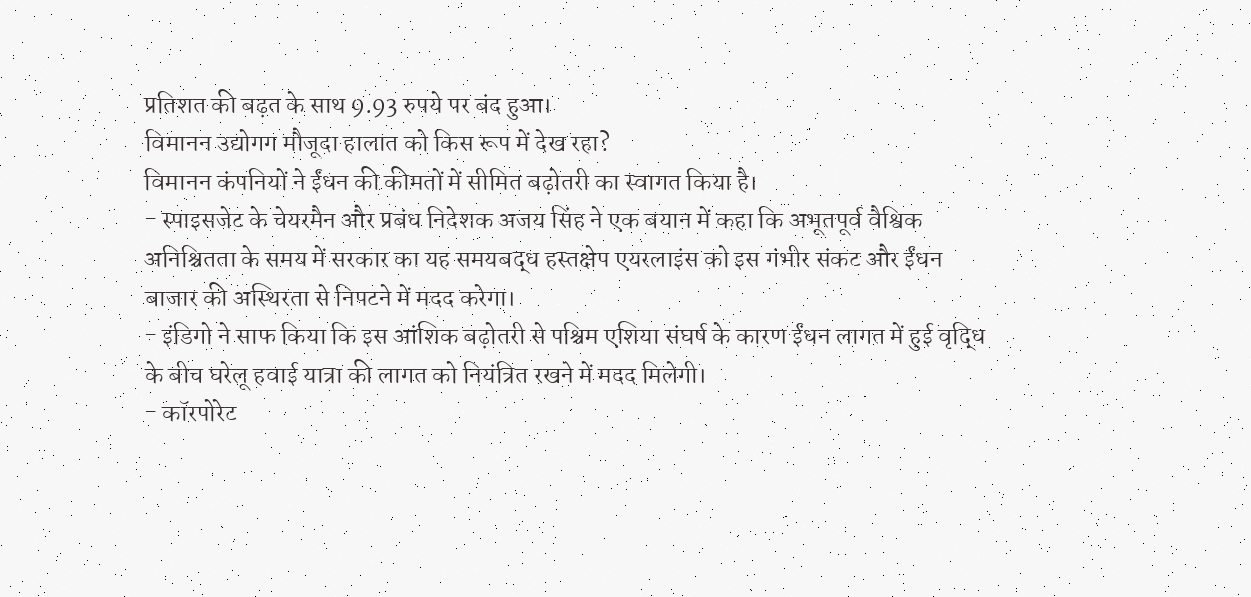प्रतिशत की बढ़त के साथ 9.93 रुपये पर बंद हुआ।
विमानन उद्योगग मौजूदा हालात को किस रूप में देख रहा?
विमानन कंपनियों ने ईंधन की कीमतों में सीमित बढ़ोतरी का स्वागत किया है।
- स्पाइसजेट के चेयरमैन और प्रबंध निदेशक अजय सिंह ने एक बयान में कहा कि अभूतपूर्व वैश्विक अनिश्चितता के समय में सरकार का यह समयबद्ध हस्तक्षेप एयरलाइंस को इस गंभीर संकट और ईंधन बाजार की अस्थिरता से निपटने में मदद करेगा।
- इंडिगो ने साफ किया कि इस आंशिक बढ़ोतरी से पश्चिम एशिया संघर्ष के कारण ईंधन लागत में हुई वृद्धि के बीच घरेलू हवाई यात्रा की लागत को नियंत्रित रखने में मदद मिलेगी।
- कॉरपोरेट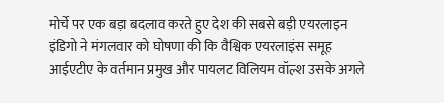मोर्चे पर एक बड़ा बदलाव करते हुए देश की सबसे बड़ी एयरलाइन इंडिगो ने मंगलवार को घोषणा की कि वैश्विक एयरलाइंस समूह आईएटीए के वर्तमान प्रमुख और पायलट विलियम वॉल्श उसके अगले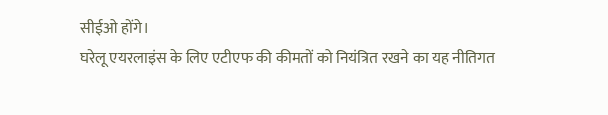सीईओ होंगे।
घरेलू एयरलाइंस के लिए एटीएफ की कीमतों को नियंत्रित रखने का यह नीतिगत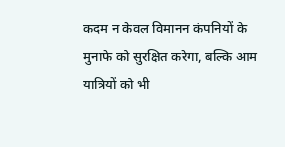कदम न केवल विमानन कंपनियों के मुनाफे को सुरक्षित करेगा, बल्कि आम यात्रियों को भी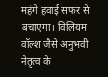महंगे हवाई सफर से बचाएगा। विलियम वॉल्श जैसे अनुभवी नेतृत्व के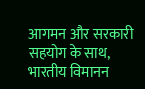आगमन और सरकारी सहयोग के साथ, भारतीय विमानन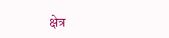क्षेत्र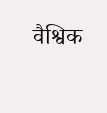वैश्विक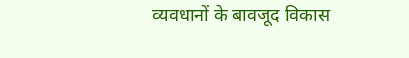व्यवधानों के बावजूद विकास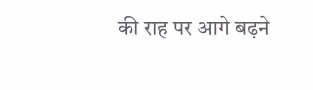की राह पर आगे बढ़ने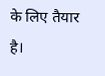के लिए तैयार है।